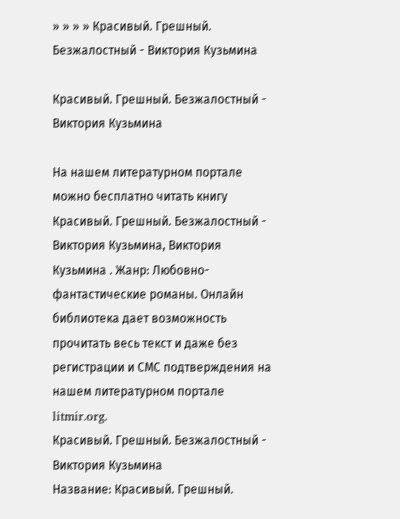» » » » Красивый. Грешный. Безжалостный - Виктория Кузьмина

Красивый. Грешный. Безжалостный - Виктория Кузьмина

На нашем литературном портале можно бесплатно читать книгу Красивый. Грешный. Безжалостный - Виктория Кузьмина, Виктория Кузьмина . Жанр: Любовно-фантастические романы. Онлайн библиотека дает возможность прочитать весь текст и даже без регистрации и СМС подтверждения на нашем литературном портале litmir.org.
Красивый. Грешный. Безжалостный - Виктория Кузьмина
Название: Красивый. Грешный.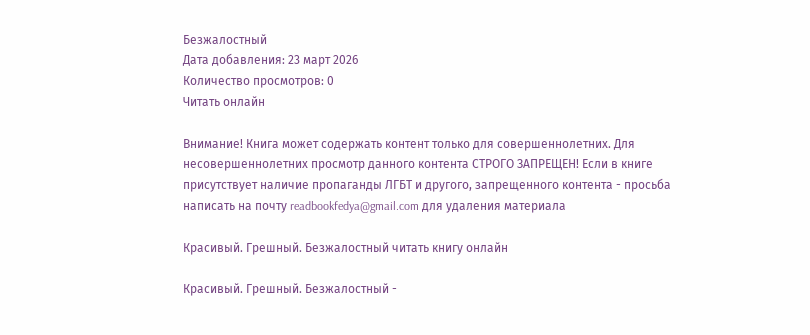Безжалостный
Дата добавления: 23 март 2026
Количество просмотров: 0
Читать онлайн

Внимание! Книга может содержать контент только для совершеннолетних. Для несовершеннолетних просмотр данного контента СТРОГО ЗАПРЕЩЕН! Если в книге присутствует наличие пропаганды ЛГБТ и другого, запрещенного контента - просьба написать на почту readbookfedya@gmail.com для удаления материала

Красивый. Грешный. Безжалостный читать книгу онлайн

Красивый. Грешный. Безжалостный -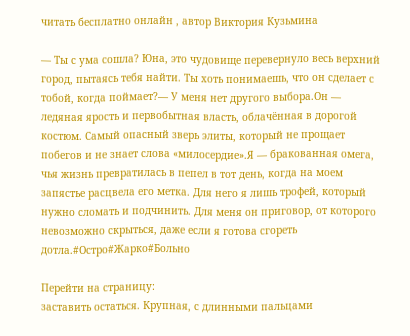читать бесплатно онлайн , автор Виктория Кузьмина

— Ты с ума сошла? Юна, это чудовище перевернуло весь верхний город, пытаясь тебя найти. Ты хоть понимаешь, что он сделает с тобой, когда поймает?— У меня нет другого выбора.Он — ледяная ярость и первобытная власть, облачённая в дорогой костюм. Самый опасный зверь элиты, который не прощает побегов и не знает слова «милосердие».Я — бракованная омега, чья жизнь превратилась в пепел в тот день, когда на моем запястье расцвела его метка. Для него я лишь трофей, который нужно сломать и подчинить. Для меня он приговор, от которого невозможно скрыться, даже если я готова сгореть дотла.#Остро#Жарко#Больно

Перейти на страницу:
заставить остаться. Крупная, с длинными пальцами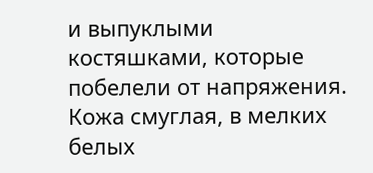и выпуклыми костяшками, которые побелели от напряжения. Кожа смуглая, в мелких белых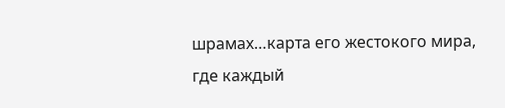шрамах…карта его жестокого мира, где каждый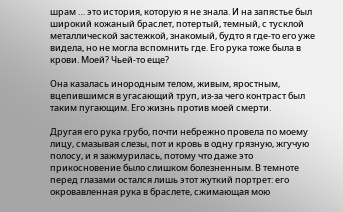шрам … это история, которую я не знала. И на запястье был широкий кожаный браслет, потертый, темный, с тусклой металлической застежкой, знакомый, будто я где-то его уже видела, но не могла вспомнить где. Его рука тоже была в крови. Моей? Чьей-то еще?

Она казалась инородным телом, живым, яростным, вцепившимся в угасающий труп, из-за чего контраст был таким пугающим. Его жизнь против моей смерти.

Другая его рука грубо, почти небрежно провела по моему лицу, смазывая слезы, пот и кровь в одну грязную, жгучую полосу, и я зажмурилась, потому что даже это прикосновение было слишком болезненным. В темноте перед глазами остался лишь этот жуткий портрет: его окровавленная рука в браслете, сжимающая мою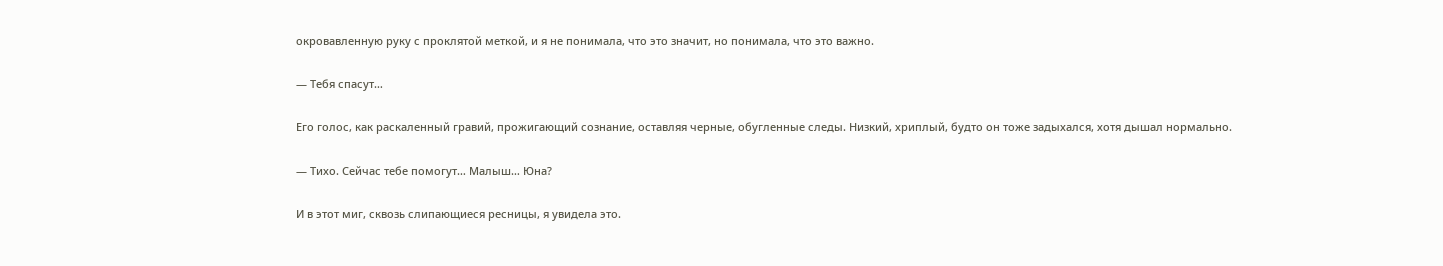окровавленную руку с проклятой меткой, и я не понимала, что это значит, но понимала, что это важно.

— Тебя спасут…

Его голос, как раскаленный гравий, прожигающий сознание, оставляя черные, обугленные следы. Низкий, хриплый, будто он тоже задыхался, хотя дышал нормально.

— Тихо. Сейчас тебе помогут… Малыш… Юна?

И в этот миг, сквозь слипающиеся ресницы, я увидела это.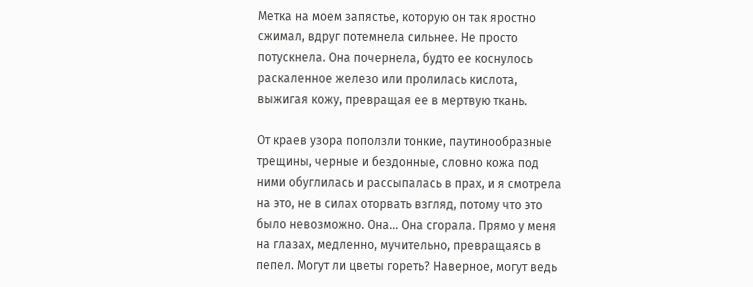Метка на моем запястье, которую он так яростно сжимал, вдруг потемнела сильнее. Не просто потускнела. Она почернела, будто ее коснулось раскаленное железо или пролилась кислота, выжигая кожу, превращая ее в мертвую ткань.

От краев узора поползли тонкие, паутинообразные трещины, черные и бездонные, словно кожа под ними обуглилась и рассыпалась в прах, и я смотрела на это, не в силах оторвать взгляд, потому что это было невозможно. Она… Она сгорала. Прямо у меня на глазах, медленно, мучительно, превращаясь в пепел. Могут ли цветы гореть? Наверное, могут ведь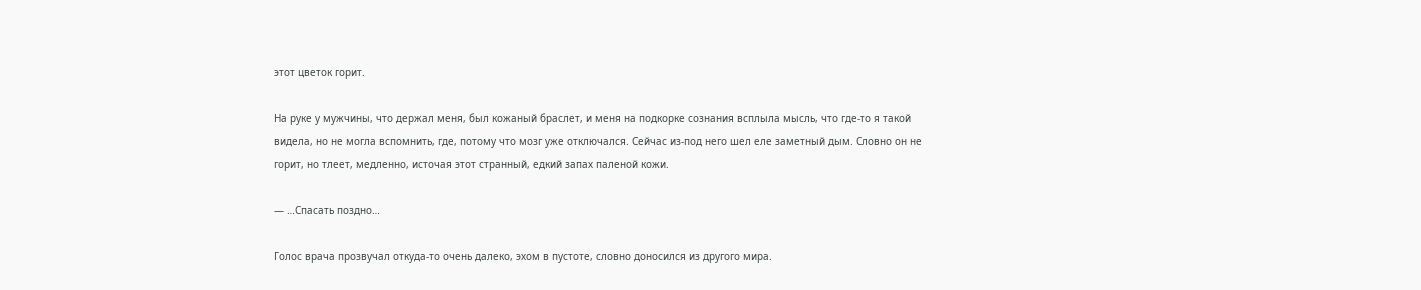этот цветок горит.

На руке у мужчины, что держал меня, был кожаный браслет, и меня на подкорке сознания всплыла мысль, что где-то я такой видела, но не могла вспомнить, где, потому что мозг уже отключался. Сейчас из-под него шел еле заметный дым. Словно он не горит, но тлеет, медленно, источая этот странный, едкий запах паленой кожи.

— …Спасать поздно…

Голос врача прозвучал откуда-то очень далеко, эхом в пустоте, словно доносился из другого мира.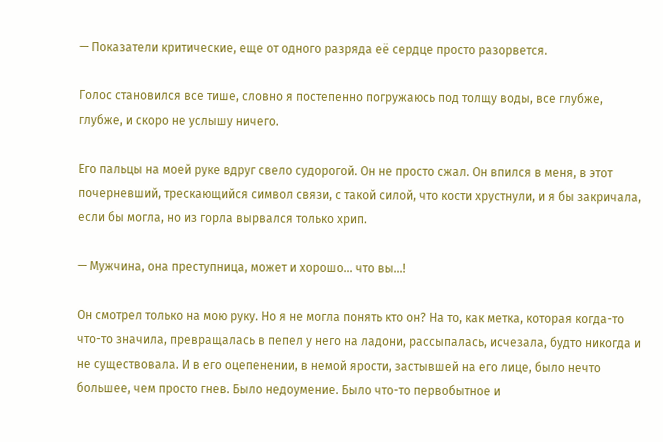— Показатели критические, еще от одного разряда её сердце просто разорвется.

Голос становился все тише, словно я постепенно погружаюсь под толщу воды, все глубже, глубже, и скоро не услышу ничего.

Его пальцы на моей руке вдруг свело судорогой. Он не просто сжал. Он впился в меня, в этот почерневший, трескающийся символ связи, с такой силой, что кости хрустнули, и я бы закричала, если бы могла, но из горла вырвался только хрип.

— Мужчина, она преступница, может и хорошо… что вы…!

Он смотрел только на мою руку. Но я не могла понять кто он? На то, как метка, которая когда-то что-то значила, превращалась в пепел у него на ладони, рассыпалась, исчезала, будто никогда и не существовала. И в его оцепенении, в немой ярости, застывшей на его лице, было нечто большее, чем просто гнев. Было недоумение. Было что-то первобытное и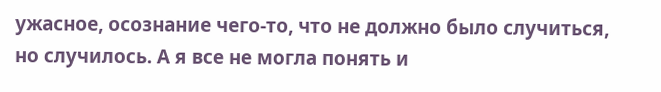ужасное, осознание чего-то, что не должно было случиться, но случилось. А я все не могла понять и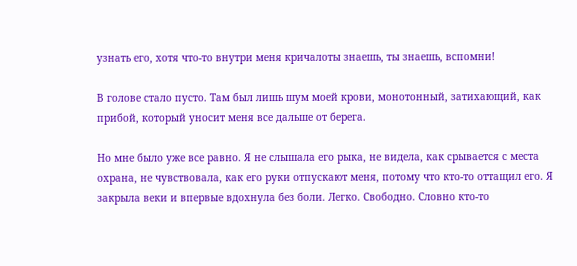узнать его, хотя что-то внутри меня кричалоты знаешь, ты знаешь, вспомни!

В голове стало пусто. Там был лишь шум моей крови, монотонный, затихающий, как прибой, который уносит меня все дальше от берега.

Но мне было уже все равно. Я не слышала его рыка, не видела, как срывается с места охрана, не чувствовала, как его руки отпускают меня, потому что кто-то оттащил его. Я закрыла веки и впервые вдохнула без боли. Легко. Свободно. Словно кто-то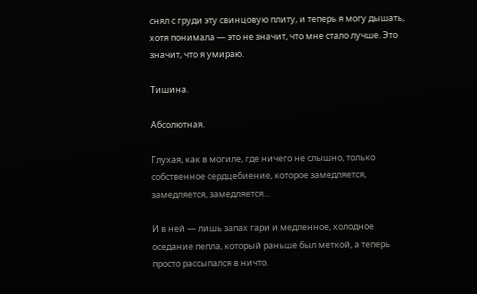снял с груди эту свинцовую плиту, и теперь я могу дышать, хотя понимала — это не значит, что мне стало лучше. Это значит, что я умираю.

Тишина.

Абсолютная.

Глухая, как в могиле, где ничего не слышно, только собственное сердцебиение, которое замедляется, замедляется, замедляется…

И в ней — лишь запах гари и медленное, холодное оседание пепла, который раньше был меткой, а теперь просто рассыпался в ничто.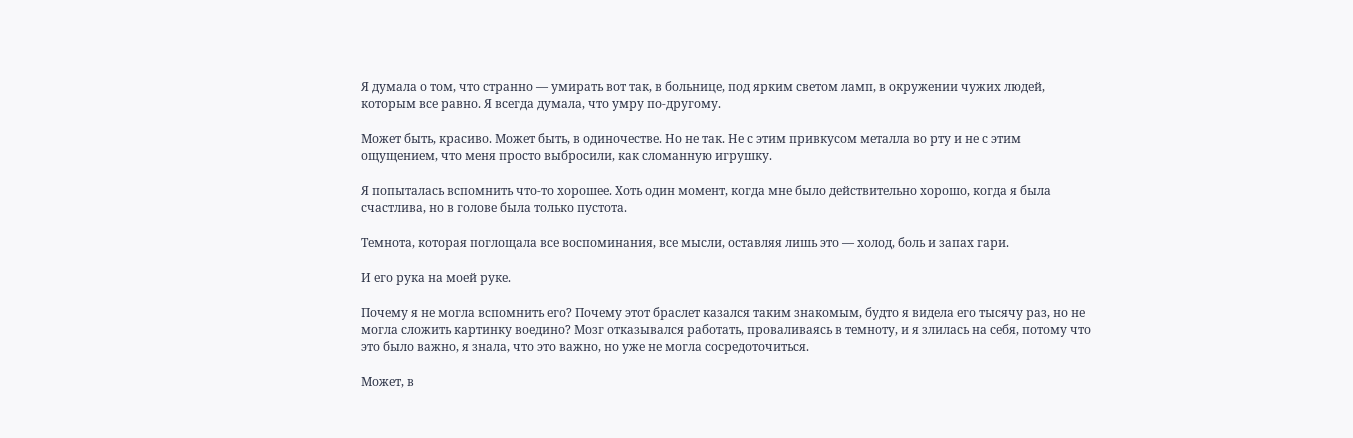Я думала о том, что странно — умирать вот так, в больнице, под ярким светом ламп, в окружении чужих людей, которым все равно. Я всегда думала, что умру по-другому.

Может быть, красиво. Может быть, в одиночестве. Но не так. Не с этим привкусом металла во рту и не с этим ощущением, что меня просто выбросили, как сломанную игрушку.

Я попыталась вспомнить что-то хорошее. Хоть один момент, когда мне было действительно хорошо, когда я была счастлива, но в голове была только пустота.

Темнота, которая поглощала все воспоминания, все мысли, оставляя лишь это — холод, боль и запах гари.

И его рука на моей руке.

Почему я не могла вспомнить его? Почему этот браслет казался таким знакомым, будто я видела его тысячу раз, но не могла сложить картинку воедино? Мозг отказывался работать, проваливаясь в темноту, и я злилась на себя, потому что это было важно, я знала, что это важно, но уже не могла сосредоточиться.

Может, в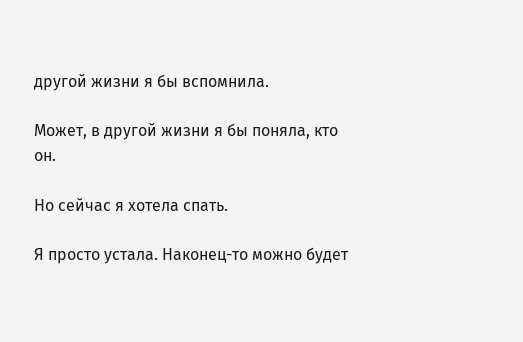другой жизни я бы вспомнила.

Может, в другой жизни я бы поняла, кто он.

Но сейчас я хотела спать.

Я просто устала. Наконец-то можно будет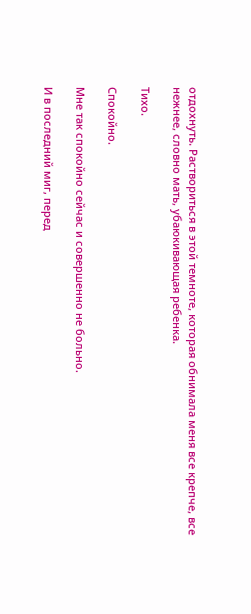отдохнуть. Раствориться в этой темноте, которая обнимала меня все крепче, все нежнее, словно мать, убаюкивающая ребенка.

Тихо.

Спокойно.

Мне так спокойно сейчас и совершенно не больно.

И в последний миг, перед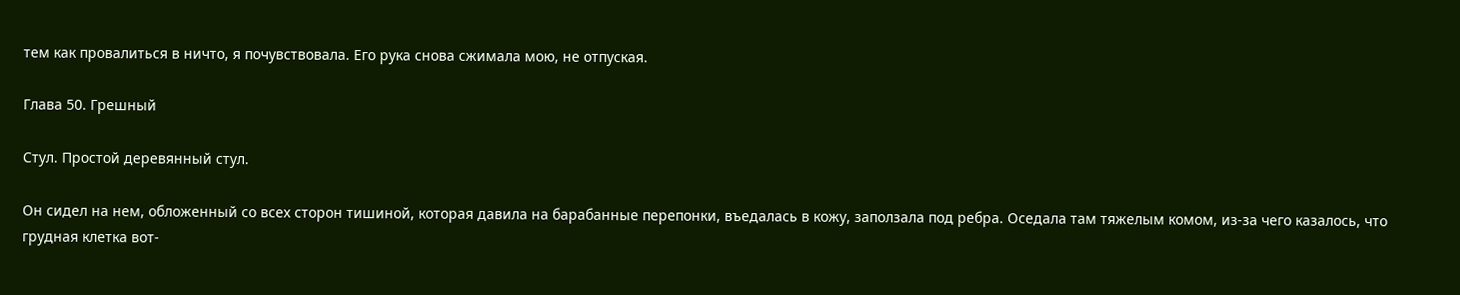тем как провалиться в ничто, я почувствовала. Его рука снова сжимала мою, не отпуская.

Глава 50. Грешный

Стул. Простой деревянный стул.

Он сидел на нем, обложенный со всех сторон тишиной, которая давила на барабанные перепонки, въедалась в кожу, заползала под ребра. Оседала там тяжелым комом, из-за чего казалось, что грудная клетка вот-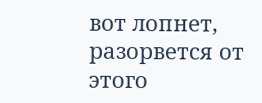вот лопнет, разорвется от этого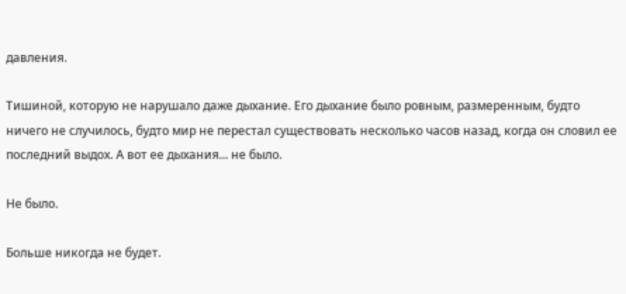давления.

Тишиной, которую не нарушало даже дыхание. Его дыхание было ровным, размеренным, будто ничего не случилось, будто мир не перестал существовать несколько часов назад, когда он словил ее последний выдох. А вот ее дыхания... не было.

Не было.

Больше никогда не будет.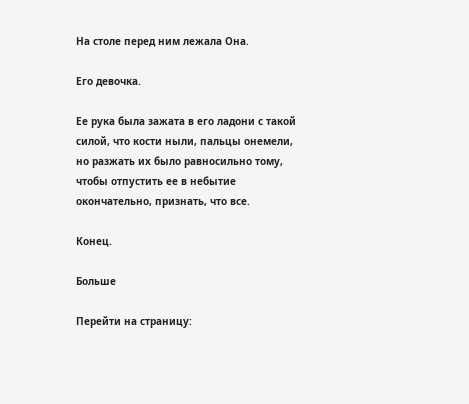На столе перед ним лежала Она.

Его девочка.

Ее рука была зажата в его ладони с такой силой, что кости ныли, пальцы онемели, но разжать их было равносильно тому, чтобы отпустить ее в небытие окончательно, признать, что все.

Конец.

Больше

Перейти на страницу: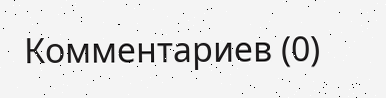Комментариев (0)